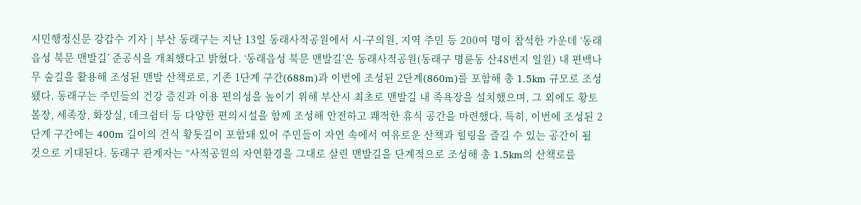시민행정신문 강갑수 기자 | 부산 동래구는 지난 13일 동래사적공원에서 시·구의원, 지역 주민 등 200여 명이 참석한 가운데 ‘동래읍성 북문 맨발길’ 준공식을 개최했다고 밝혔다. ‘동래읍성 북문 맨발길’은 동래사적공원(동래구 명륜동 산48번지 일원) 내 편백나무 숲길을 활용해 조성된 맨발 산책로로, 기존 1단계 구간(688m)과 이번에 조성된 2단계(860m)를 포함해 총 1.5km 규모로 조성됐다. 동래구는 주민들의 건강 증진과 이용 편의성을 높이기 위해 부산시 최초로 맨발길 내 족욕장을 설치했으며, 그 외에도 황토볼장, 세족장, 화장실, 데크쉼터 등 다양한 편의시설을 함께 조성해 안전하고 쾌적한 휴식 공간을 마련했다. 특히, 이번에 조성된 2단계 구간에는 400m 길이의 건식 황톳길이 포함돼 있어 주민들이 자연 속에서 여유로운 산책과 힐링을 즐길 수 있는 공간이 될 것으로 기대된다. 동래구 관계자는 “사적공원의 자연환경을 그대로 살린 맨발길을 단계적으로 조성해 총 1.5km의 산책로를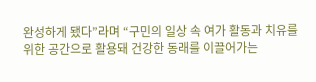완성하게 됐다”라며 “구민의 일상 속 여가 활동과 치유를 위한 공간으로 활용돼 건강한 동래를 이끌어가는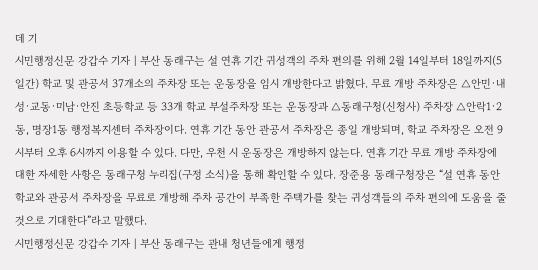데 기
시민행정신문 강갑수 기자 | 부산 동래구는 설 연휴 기간 귀성객의 주차 편의를 위해 2월 14일부터 18일까지(5일간) 학교 및 관공서 37개소의 주차장 또는 운동장을 임시 개방한다고 밝혔다. 무료 개방 주차장은 △안민·내성·교동·미남·안진 초등학교 등 33개 학교 부설주차장 또는 운동장과 △동래구청(신청사) 주차장 △안락1·2동, 명장1동 행정복지센터 주차장이다. 연휴 기간 동안 관공서 주차장은 종일 개방되며, 학교 주차장은 오전 9시부터 오후 6시까지 이용할 수 있다. 다만, 우천 시 운동장은 개방하지 않는다. 연휴 기간 무료 개방 주차장에 대한 자세한 사항은 동래구청 누리집(구정 소식)을 통해 확인할 수 있다. 장준용 동래구청장은 “설 연휴 동안 학교와 관공서 주차장을 무료로 개방해 주차 공간이 부족한 주택가를 찾는 귀성객들의 주차 편의에 도움을 줄 것으로 기대한다”라고 말했다.
시민행정신문 강갑수 기자 | 부산 동래구는 관내 청년들에게 행정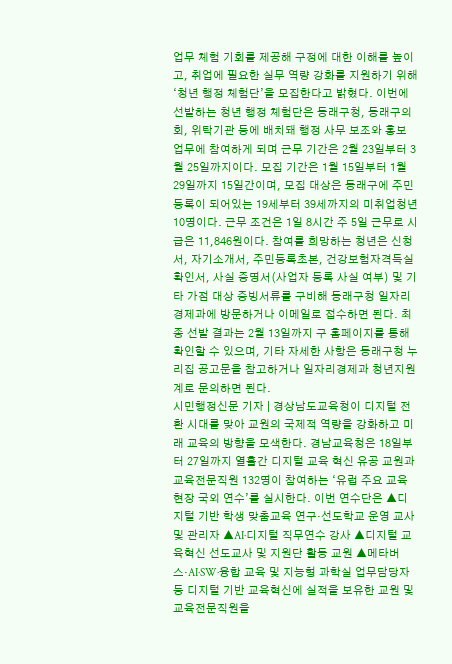업무 체험 기회를 제공해 구정에 대한 이해를 높이고, 취업에 필요한 실무 역량 강화를 지원하기 위해 ‘청년 행정 체험단’을 모집한다고 밝혔다. 이번에 선발하는 청년 행정 체험단은 동래구청, 동래구의회, 위탁기관 등에 배치돼 행정 사무 보조와 홍보 업무에 참여하게 되며 근무 기간은 2월 23일부터 3월 25일까지이다. 모집 기간은 1월 15일부터 1월 29일까지 15일간이며, 모집 대상은 동래구에 주민등록이 되어있는 19세부터 39세까지의 미취업청년 10명이다. 근무 조건은 1일 8시간 주 5일 근무로 시급은 11,846원이다. 참여를 희망하는 청년은 신청서, 자기소개서, 주민등록초본, 건강보험자격득실확인서, 사실 증명서(사업자 등록 사실 여부) 및 기타 가점 대상 증빙서류를 구비해 동래구청 일자리경제과에 방문하거나 이메일로 접수하면 된다. 최종 선발 결과는 2월 13일까지 구 홈페이지를 통해 확인할 수 있으며, 기타 자세한 사항은 동래구청 누리집 공고문을 참고하거나 일자리경제과 청년지원계로 문의하면 된다.
시민행정신문 기자 | 경상남도교육청이 디지털 전환 시대를 맞아 교원의 국제적 역량을 강화하고 미래 교육의 방향을 모색한다. 경남교육청은 18일부터 27일까지 열흘간 디지털 교육 혁신 유공 교원과 교육전문직원 132명이 참여하는 ‘유럽 주요 교육 현장 국외 연수’를 실시한다. 이번 연수단은 ▲디지털 기반 학생 맞춤교육 연구·선도학교 운영 교사 및 관리자 ▲AI·디지털 직무연수 강사 ▲디지털 교육혁신 선도교사 및 지원단 활동 교원 ▲메타버스·AI·SW·융합 교육 및 지능형 과학실 업무담당자 등 디지털 기반 교육혁신에 실적을 보유한 교원 및 교육전문직원을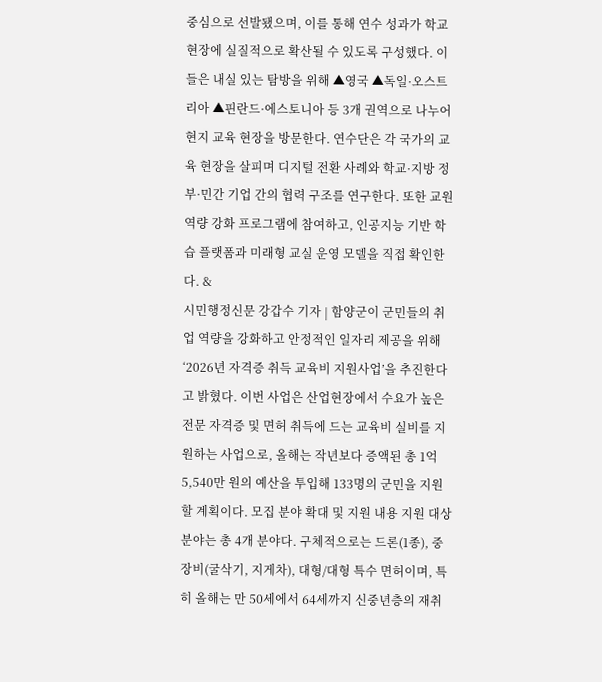중심으로 선발됐으며, 이를 통해 연수 성과가 학교 현장에 실질적으로 확산될 수 있도록 구성했다. 이들은 내실 있는 탐방을 위해 ▲영국 ▲독일·오스트리아 ▲핀란드·에스토니아 등 3개 권역으로 나누어 현지 교육 현장을 방문한다. 연수단은 각 국가의 교육 현장을 살피며 디지털 전환 사례와 학교·지방 정부·민간 기업 간의 협력 구조를 연구한다. 또한 교원 역량 강화 프로그램에 참여하고, 인공지능 기반 학습 플랫폼과 미래형 교실 운영 모델을 직접 확인한다. &
시민행정신문 강갑수 기자 | 함양군이 군민들의 취업 역량을 강화하고 안정적인 일자리 제공을 위해 ‘2026년 자격증 취득 교육비 지원사업’을 추진한다고 밝혔다. 이번 사업은 산업현장에서 수요가 높은 전문 자격증 및 면허 취득에 드는 교육비 실비를 지원하는 사업으로, 올해는 작년보다 증액된 총 1억 5,540만 원의 예산을 투입해 133명의 군민을 지원할 계획이다. 모집 분야 확대 및 지원 내용 지원 대상 분야는 총 4개 분야다. 구체적으로는 드론(1종), 중장비(굴삭기, 지게차), 대형/대형 특수 면허이며, 특히 올해는 만 50세에서 64세까지 신중년층의 재취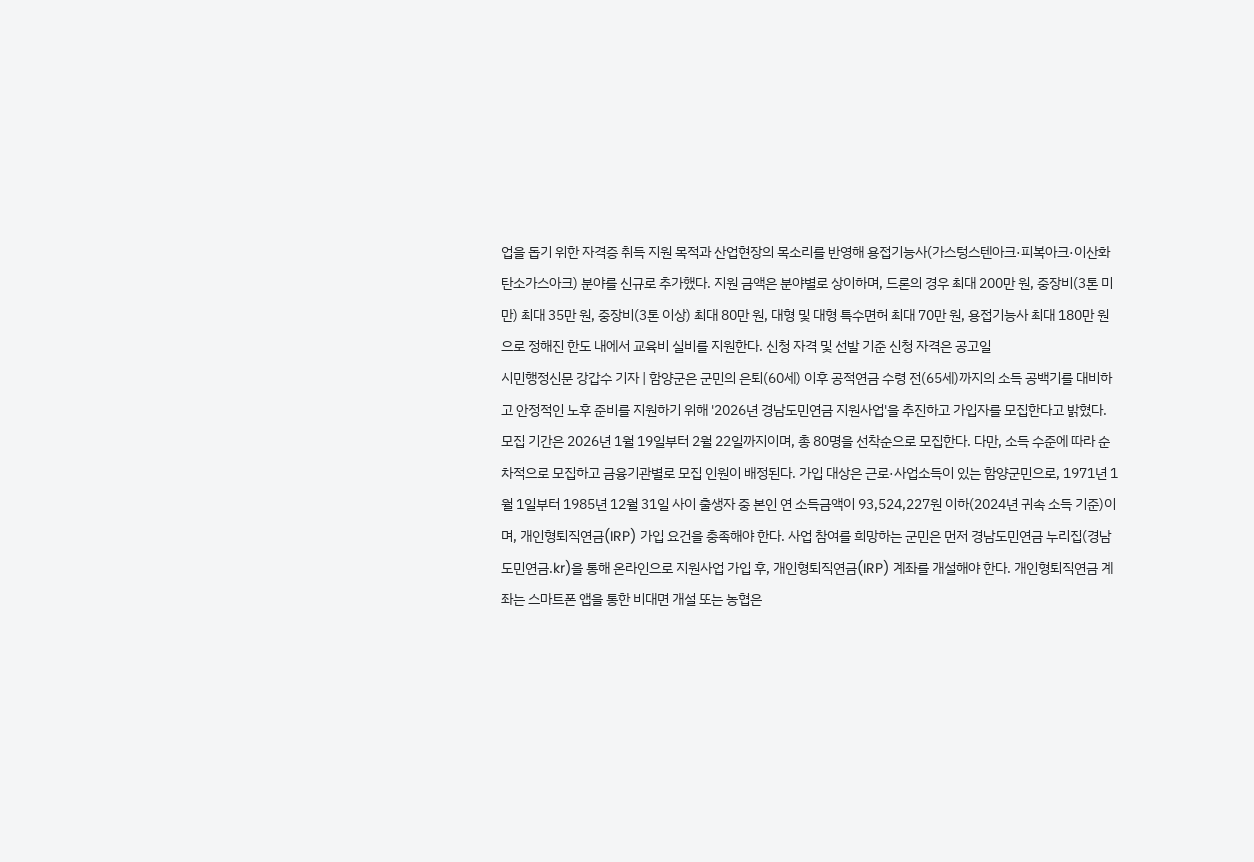업을 돕기 위한 자격증 취득 지원 목적과 산업현장의 목소리를 반영해 용접기능사(가스텅스텐아크·피복아크·이산화탄소가스아크) 분야를 신규로 추가했다. 지원 금액은 분야별로 상이하며, 드론의 경우 최대 200만 원, 중장비(3톤 미만) 최대 35만 원, 중장비(3톤 이상) 최대 80만 원, 대형 및 대형 특수면허 최대 70만 원, 용접기능사 최대 180만 원으로 정해진 한도 내에서 교육비 실비를 지원한다. 신청 자격 및 선발 기준 신청 자격은 공고일
시민행정신문 강갑수 기자 | 함양군은 군민의 은퇴(60세) 이후 공적연금 수령 전(65세)까지의 소득 공백기를 대비하고 안정적인 노후 준비를 지원하기 위해 '2026년 경남도민연금 지원사업'을 추진하고 가입자를 모집한다고 밝혔다. 모집 기간은 2026년 1월 19일부터 2월 22일까지이며, 총 80명을 선착순으로 모집한다. 다만, 소득 수준에 따라 순차적으로 모집하고 금융기관별로 모집 인원이 배정된다. 가입 대상은 근로·사업소득이 있는 함양군민으로, 1971년 1월 1일부터 1985년 12월 31일 사이 출생자 중 본인 연 소득금액이 93,524,227원 이하(2024년 귀속 소득 기준)이며, 개인형퇴직연금(IRP) 가입 요건을 충족해야 한다. 사업 참여를 희망하는 군민은 먼저 경남도민연금 누리집(경남도민연금.kr)을 통해 온라인으로 지원사업 가입 후, 개인형퇴직연금(IRP) 계좌를 개설해야 한다. 개인형퇴직연금 계좌는 스마트폰 앱을 통한 비대면 개설 또는 농협은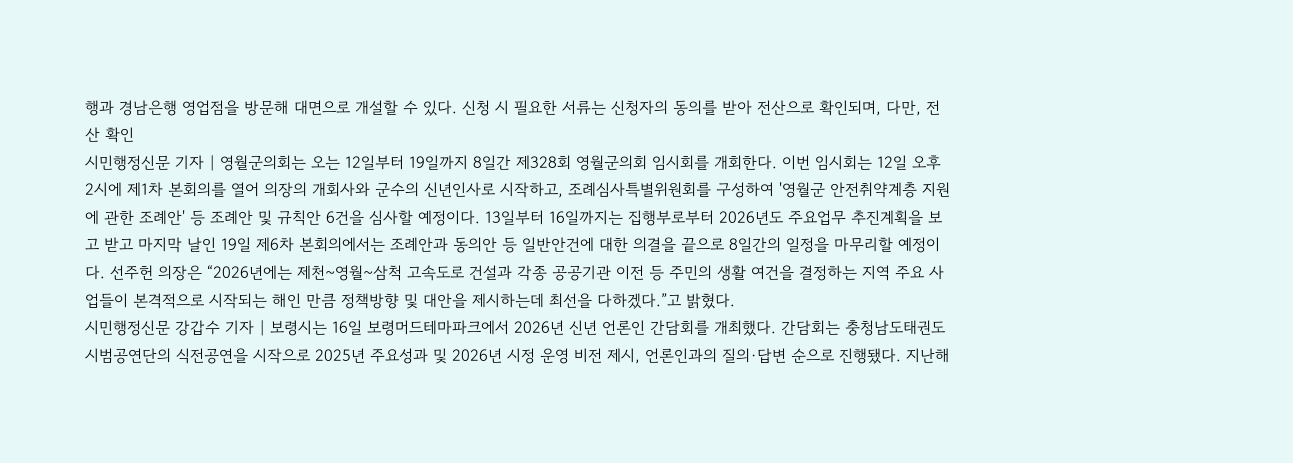행과 경남은행 영업점을 방문해 대면으로 개설할 수 있다. 신청 시 필요한 서류는 신청자의 동의를 받아 전산으로 확인되며, 다만, 전산 확인
시민행정신문 기자 | 영월군의회는 오는 12일부터 19일까지 8일간 제328회 영월군의회 임시회를 개회한다. 이번 임시회는 12일 오후 2시에 제1차 본회의를 열어 의장의 개회사와 군수의 신년인사로 시작하고, 조례심사특별위원회를 구성하여 '영월군 안전취약계층 지원에 관한 조례안' 등 조례안 및 규칙안 6건을 심사할 예정이다. 13일부터 16일까지는 집행부로부터 2026년도 주요업무 추진계획을 보고 받고 마지막 날인 19일 제6차 본회의에서는 조례안과 동의안 등 일반안건에 대한 의결을 끝으로 8일간의 일정을 마무리할 예정이다. 선주헌 의장은 “2026년에는 제천~영월~삼척 고속도로 건설과 각종 공공기관 이전 등 주민의 생활 여건을 결정하는 지역 주요 사업들이 본격적으로 시작되는 해인 만큼 정책방향 및 대안을 제시하는데 최선을 다하겠다.”고 밝혔다.
시민행정신문 강갑수 기자 | 보령시는 16일 보령머드테마파크에서 2026년 신년 언론인 간담회를 개최했다. 간담회는 충청남도태권도시범공연단의 식전공연을 시작으로 2025년 주요성과 및 2026년 시정 운영 비전 제시, 언론인과의 질의·답변 순으로 진행됐다. 지난해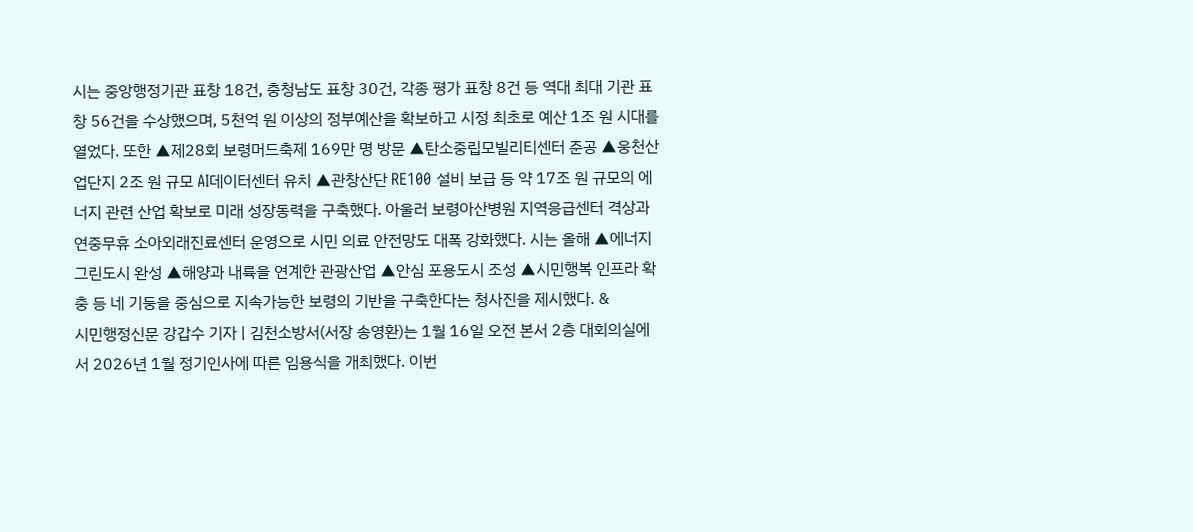시는 중앙행정기관 표창 18건, 충청남도 표창 30건, 각종 평가 표창 8건 등 역대 최대 기관 표창 56건을 수상했으며, 5천억 원 이상의 정부예산을 확보하고 시정 최초로 예산 1조 원 시대를 열었다. 또한 ▲제28회 보령머드축제 169만 명 방문 ▲탄소중립모빌리티센터 준공 ▲웅천산업단지 2조 원 규모 AI데이터센터 유치 ▲관창산단 RE100 설비 보급 등 약 17조 원 규모의 에너지 관련 산업 확보로 미래 성장동력을 구축했다. 아울러 보령아산병원 지역응급센터 격상과 연중무휴 소아외래진료센터 운영으로 시민 의료 안전망도 대폭 강화했다. 시는 올해 ▲에너지 그린도시 완성 ▲해양과 내륙을 연계한 관광산업 ▲안심 포용도시 조성 ▲시민행복 인프라 확충 등 네 기둥을 중심으로 지속가능한 보령의 기반을 구축한다는 청사진을 제시했다. &
시민행정신문 강갑수 기자 | 김천소방서(서장 송영환)는 1월 16일 오전 본서 2층 대회의실에서 2026년 1월 정기인사에 따른 임용식을 개최했다. 이번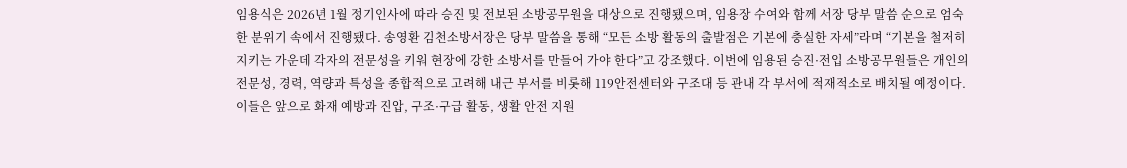임용식은 2026년 1월 정기인사에 따라 승진 및 전보된 소방공무원을 대상으로 진행됐으며, 임용장 수여와 함께 서장 당부 말씀 순으로 엄숙한 분위기 속에서 진행됐다. 송영환 김천소방서장은 당부 말씀을 통해 “모든 소방 활동의 출발점은 기본에 충실한 자세”라며 “기본을 철저히 지키는 가운데 각자의 전문성을 키워 현장에 강한 소방서를 만들어 가야 한다”고 강조했다. 이번에 임용된 승진·전입 소방공무원들은 개인의 전문성, 경력, 역량과 특성을 종합적으로 고려해 내근 부서를 비롯해 119안전센터와 구조대 등 관내 각 부서에 적재적소로 배치될 예정이다. 이들은 앞으로 화재 예방과 진압, 구조·구급 활동, 생활 안전 지원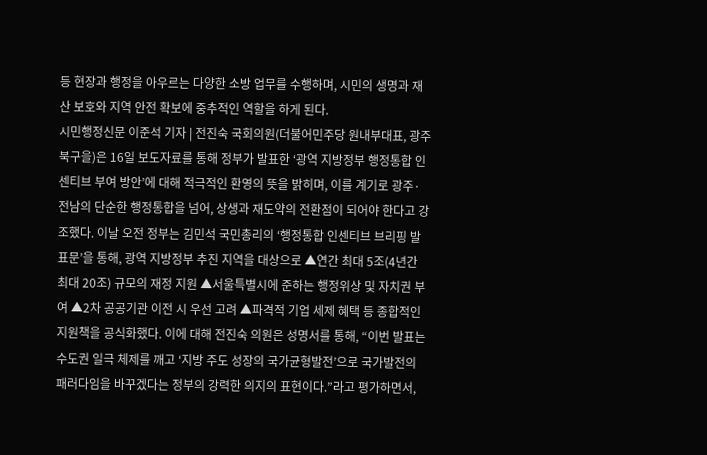등 현장과 행정을 아우르는 다양한 소방 업무를 수행하며, 시민의 생명과 재산 보호와 지역 안전 확보에 중추적인 역할을 하게 된다.
시민행정신문 이준석 기자 | 전진숙 국회의원(더불어민주당 원내부대표, 광주 북구을)은 16일 보도자료를 통해 정부가 발표한 ‘광역 지방정부 행정통합 인센티브 부여 방안’에 대해 적극적인 환영의 뜻을 밝히며, 이를 계기로 광주·전남의 단순한 행정통합을 넘어, 상생과 재도약의 전환점이 되어야 한다고 강조했다. 이날 오전 정부는 김민석 국민총리의 ‘행정통합 인센티브 브리핑 발표문’을 통해, 광역 지방정부 추진 지역을 대상으로 ▲연간 최대 5조(4년간 최대 20조) 규모의 재정 지원 ▲서울특별시에 준하는 행정위상 및 자치권 부여 ▲2차 공공기관 이전 시 우선 고려 ▲파격적 기업 세제 혜택 등 종합적인 지원책을 공식화했다. 이에 대해 전진숙 의원은 성명서를 통해, “이번 발표는 수도권 일극 체제를 깨고 ‘지방 주도 성장의 국가균형발전’으로 국가발전의 패러다임을 바꾸겠다는 정부의 강력한 의지의 표현이다.”라고 평가하면서,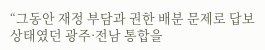“그동안 재정 부담과 권한 배분 문제로 답보 상태였던 광주·전남 통합을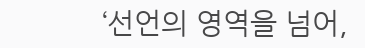‘선언의 영역을 넘어,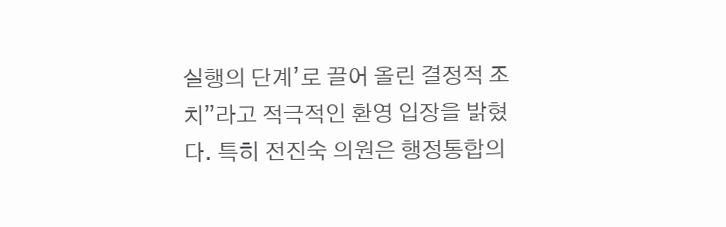실행의 단계’로 끌어 올린 결정적 조치”라고 적극적인 환영 입장을 밝혔다. 특히 전진숙 의원은 행정통합의